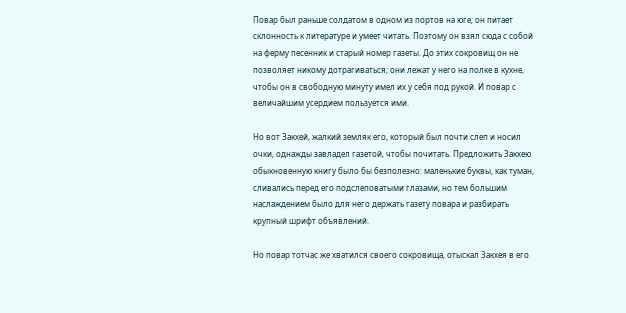Повар был раньше солдатом в одном из портов на юге; он питает склонность к литературе и умеет читать. Поэтому он взял сюда с собой на ферму песенник и старый номер газеты. До этих сокровищ он не позволяет никому дотрагиваться; они лежат у него на полке в кухне, чтобы он в свободную минуту имел их у себя под рукой. И повар с величайшим усердием пользуется ими.

Но вот Закхей, жалкий земляк его, который был почти слеп и носил очки, однажды завладел газетой, чтобы почитать. Предложить Закхею обыкновенную книгу было бы безполезно: маленькие буквы, как туман, сливались перед его подслеповатыми глазами, но тем большим наслаждением было для него держать газету повара и разбирать крупный шрифт объявлений.

Но повар тотчас же хватился своего сокровища, отыскал Закхея в его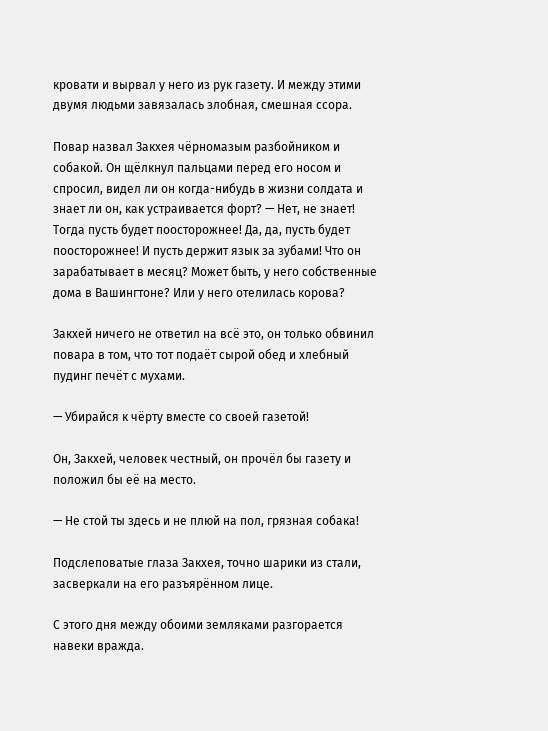кровати и вырвал у него из рук газету. И между этими двумя людьми завязалась злобная, смешная ссора.

Повар назвал Закхея чёрномазым разбойником и собакой. Он щёлкнул пальцами перед его носом и спросил, видел ли он когда-нибудь в жизни солдата и знает ли он, как устраивается форт? — Нет, не знает! Тогда пусть будет поосторожнее! Да, да, пусть будет поосторожнее! И пусть держит язык за зубами! Что он зарабатывает в месяц? Может быть, у него собственные дома в Вашингтоне? Или у него отелилась корова?

Закхей ничего не ответил на всё это, он только обвинил повара в том, что тот подаёт сырой обед и хлебный пудинг печёт с мухами.

— Убирайся к чёрту вместе со своей газетой!

Он, Закхей, человек честный, он прочёл бы газету и положил бы её на место.

— Не стой ты здесь и не плюй на пол, грязная собака!

Подслеповатые глаза Закхея, точно шарики из стали, засверкали на его разъярённом лице.

С этого дня между обоими земляками разгорается навеки вражда.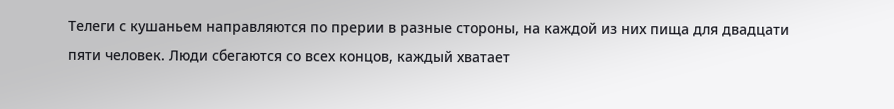Телеги с кушаньем направляются по прерии в разные стороны, на каждой из них пища для двадцати пяти человек. Люди сбегаются со всех концов, каждый хватает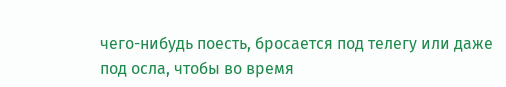чего-нибудь поесть, бросается под телегу или даже под осла, чтобы во время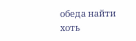обеда найти хоть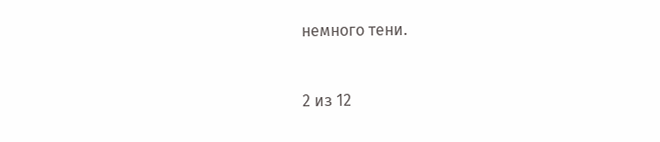немного тени.



2 из 12